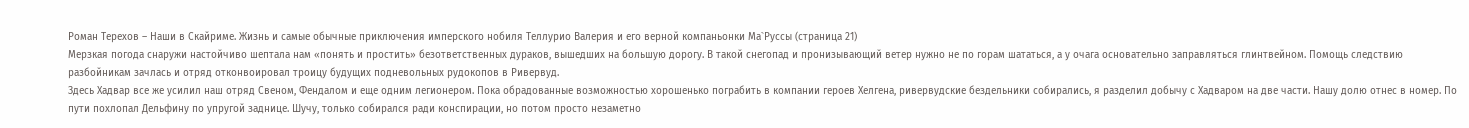Роман Терехов – Наши в Скайриме. Жизнь и самые обычные приключения имперского нобиля Теллурио Валерия и его верной компаньонки Ма`Руссы (страница 21)
Мерзкая погода снаружи настойчиво шептала нам «понять и простить» безответственных дураков, вышедших на большую дорогу. В такой снегопад и пронизывающий ветер нужно не по горам шататься, а у очага основательно заправляться глинтвейном. Помощь следствию разбойникам зачлась и отряд отконвоировал троицу будущих подневольных рудокопов в Ривервуд.
Здесь Хадвар все же усилил наш отряд Свеном, Фендалом и еще одним легионером. Пока обрадованные возможностью хорошенько пограбить в компании героев Хелгена, ривервудские бездельники собирались, я разделил добычу с Хадваром на две части. Нашу долю отнес в номер. По пути похлопал Дельфину по упругой заднице. Шучу, только собирался ради конспирации, но потом просто незаметно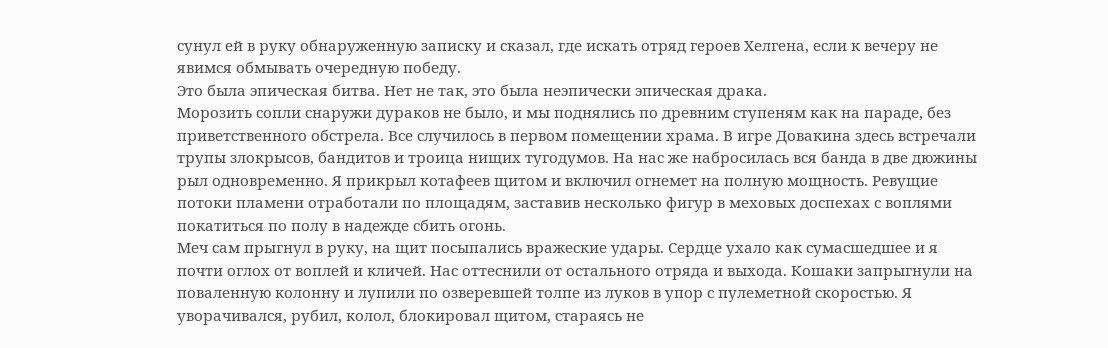сунул ей в руку обнаруженную записку и сказал, где искать отряд героев Хелгена, если к вечеру не явимся обмывать очередную победу.
Это была эпическая битва. Нет не так, это была неэпически эпическая драка.
Морозить сопли снаружи дураков не было, и мы поднялись по древним ступеням как на параде, без приветственного обстрела. Все случилось в первом помещении храма. В игре Довакина здесь встречали трупы злокрысов, бандитов и троица нищих тугодумов. На нас же набросилась вся банда в две дюжины рыл одновременно. Я прикрыл котафеев щитом и включил огнемет на полную мощность. Ревущие потоки пламени отработали по площадям, заставив несколько фигур в меховых доспехах с воплями покатиться по полу в надежде сбить огонь.
Меч сам прыгнул в руку, на щит посыпались вражеские удары. Сердце ухало как сумасшедшее и я почти оглох от воплей и кличей. Нас оттеснили от остального отряда и выхода. Кошаки запрыгнули на поваленную колонну и лупили по озверевшей толпе из луков в упор с пулеметной скоростью. Я уворачивался, рубил, колол, блокировал щитом, стараясь не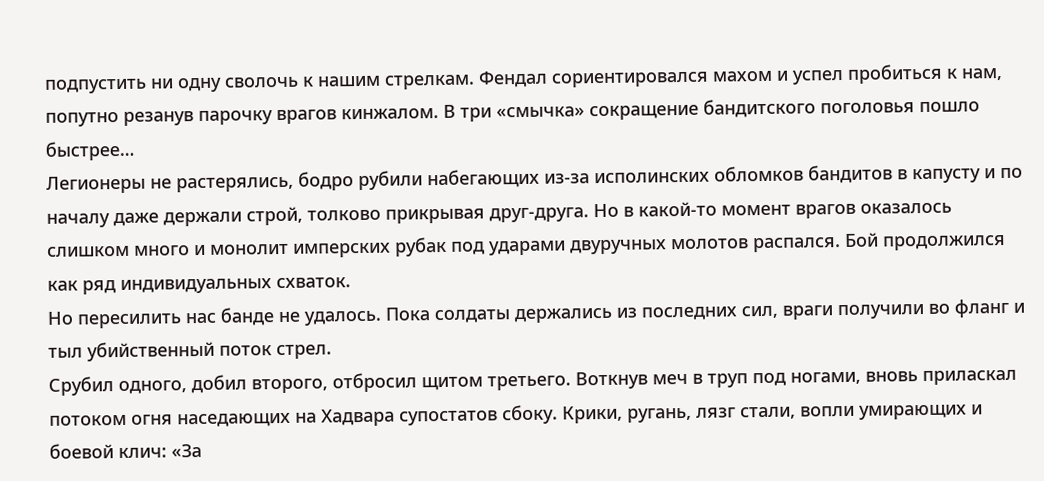подпустить ни одну сволочь к нашим стрелкам. Фендал сориентировался махом и успел пробиться к нам, попутно резанув парочку врагов кинжалом. В три «смычка» сокращение бандитского поголовья пошло быстрее…
Легионеры не растерялись, бодро рубили набегающих из-за исполинских обломков бандитов в капусту и по началу даже держали строй, толково прикрывая друг-друга. Но в какой-то момент врагов оказалось слишком много и монолит имперских рубак под ударами двуручных молотов распался. Бой продолжился как ряд индивидуальных схваток.
Но пересилить нас банде не удалось. Пока солдаты держались из последних сил, враги получили во фланг и тыл убийственный поток стрел.
Срубил одного, добил второго, отбросил щитом третьего. Воткнув меч в труп под ногами, вновь приласкал потоком огня наседающих на Хадвара супостатов сбоку. Крики, ругань, лязг стали, вопли умирающих и боевой клич: «За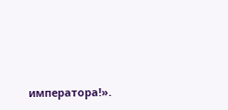императора!».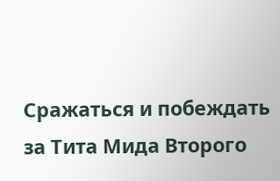Сражаться и побеждать за Тита Мида Второго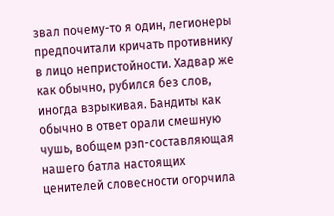звал почему-то я один, легионеры предпочитали кричать противнику в лицо непристойности. Хадвар же как обычно, рубился без слов, иногда взрыкивая. Бандиты как обычно в ответ орали смешную чушь, вобщем рэп-составляющая нашего батла настоящих ценителей словесности огорчила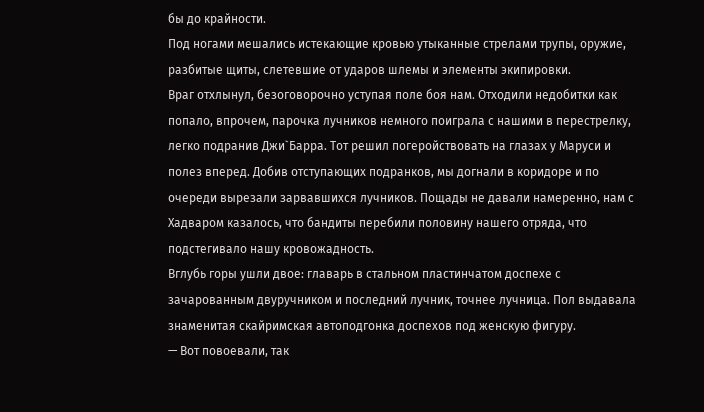бы до крайности.
Под ногами мешались истекающие кровью утыканные стрелами трупы, оружие, разбитые щиты, слетевшие от ударов шлемы и элементы экипировки.
Враг отхлынул, безоговорочно уступая поле боя нам. Отходили недобитки как попало, впрочем, парочка лучников немного поиграла с нашими в перестрелку, легко подранив Джи`Барра. Тот решил погеройствовать на глазах у Маруси и полез вперед. Добив отступающих подранков, мы догнали в коридоре и по очереди вырезали зарвавшихся лучников. Пощады не давали намеренно, нам с Хадваром казалось, что бандиты перебили половину нашего отряда, что подстегивало нашу кровожадность.
Вглубь горы ушли двое: главарь в стальном пластинчатом доспехе с зачарованным двуручником и последний лучник, точнее лучница. Пол выдавала знаменитая скайримская автоподгонка доспехов под женскую фигуру.
— Вот повоевали, так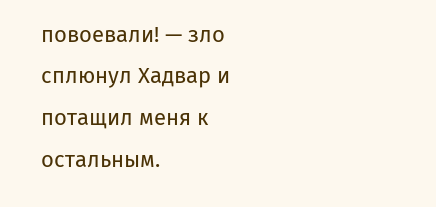повоевали! — зло сплюнул Хадвар и потащил меня к остальным.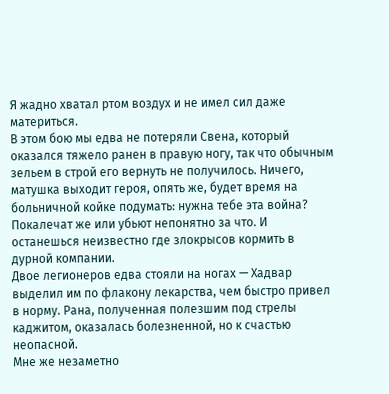Я жадно хватал ртом воздух и не имел сил даже материться.
В этом бою мы едва не потеряли Свена, который оказался тяжело ранен в правую ногу, так что обычным зельем в строй его вернуть не получилось. Ничего, матушка выходит героя, опять же, будет время на больничной койке подумать: нужна тебе эта война? Покалечат же или убьют непонятно за что. И останешься неизвестно где злокрысов кормить в дурной компании.
Двое легионеров едва стояли на ногах — Хадвар выделил им по флакону лекарства, чем быстро привел в норму. Рана, полученная полезшим под стрелы каджитом, оказалась болезненной, но к счастью неопасной.
Мне же незаметно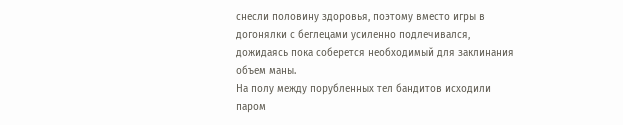снесли половину здоровья, поэтому вместо игры в догонялки с беглецами усиленно подлечивался, дожидаясь пока соберется необходимый для заклинания объем маны.
На полу между порубленных тел бандитов исходили паром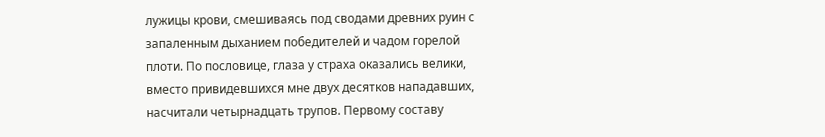лужицы крови, смешиваясь под сводами древних руин с запаленным дыханием победителей и чадом горелой плоти. По пословице, глаза у страха оказались велики, вместо привидевшихся мне двух десятков нападавших, насчитали четырнадцать трупов. Первому составу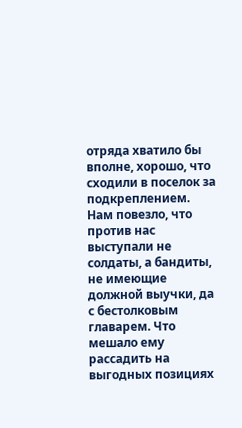отряда хватило бы вполне, хорошо, что сходили в поселок за подкреплением.
Нам повезло, что против нас выступали не солдаты, а бандиты, не имеющие должной выучки, да с бестолковым главарем. Что мешало ему рассадить на выгодных позициях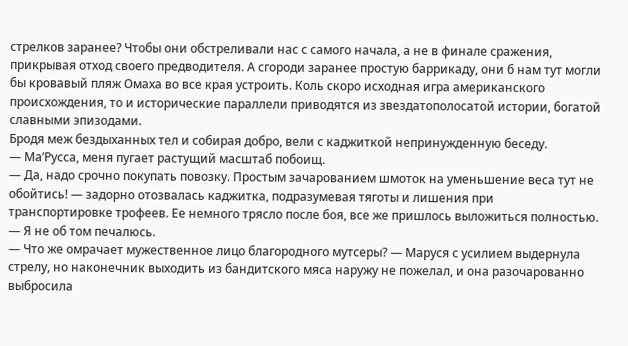стрелков заранее? Чтобы они обстреливали нас с самого начала, а не в финале сражения, прикрывая отход своего предводителя. А сгороди заранее простую баррикаду, они б нам тут могли бы кровавый пляж Омаха во все края устроить. Коль скоро исходная игра американского происхождения, то и исторические параллели приводятся из звездатополосатой истории, богатой славными эпизодами.
Бродя меж бездыханных тел и собирая добро, вели с каджиткой непринужденную беседу.
— Ма’Русса, меня пугает растущий масштаб побоищ.
— Да, надо срочно покупать повозку. Простым зачарованием шмоток на уменьшение веса тут не обойтись! — задорно отозвалась каджитка, подразумевая тяготы и лишения при транспортировке трофеев. Ее немного трясло после боя, все же пришлось выложиться полностью.
— Я не об том печалюсь.
— Что же омрачает мужественное лицо благородного мутсеры? — Маруся с усилием выдернула стрелу, но наконечник выходить из бандитского мяса наружу не пожелал, и она разочарованно выбросила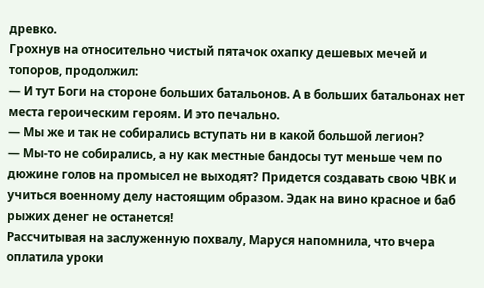древко.
Грохнув на относительно чистый пятачок охапку дешевых мечей и топоров, продолжил:
— И тут Боги на стороне больших батальонов. А в больших батальонах нет места героическим героям. И это печально.
— Мы же и так не собирались вступать ни в какой большой легион?
— Мы-то не собирались, а ну как местные бандосы тут меньше чем по дюжине голов на промысел не выходят? Придется создавать свою ЧВК и учиться военному делу настоящим образом. Эдак на вино красное и баб рыжих денег не останется!
Рассчитывая на заслуженную похвалу, Маруся напомнила, что вчера оплатила уроки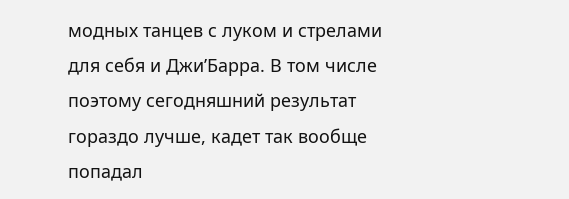модных танцев с луком и стрелами для себя и Джи’Барра. В том числе поэтому сегодняшний результат гораздо лучше, кадет так вообще попадал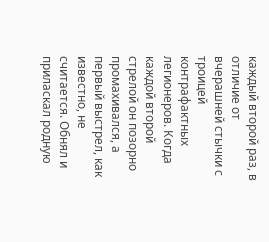каждый второй раз, в отличие от вчерашней стычки с троицей контрафактных легионеров. Когда каждой второй стрелой он позорно промахивался, а первый выстрел, как известно, не считается. Обнял и приласкал родную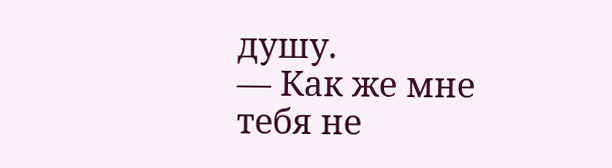душу.
— Как же мне тебя не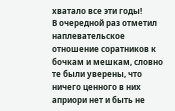хватало все эти годы!
В очередной раз отметил наплевательское отношение соратников к бочкам и мешкам, словно те были уверены, что ничего ценного в них априори нет и быть не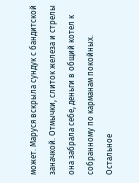может. Маруся вскрыла сундук с бандитской заначкой. Отмычки, слиток железа и стрелы она забрала себе, деньги в общий котел к собранному по карманам покойных. Остальное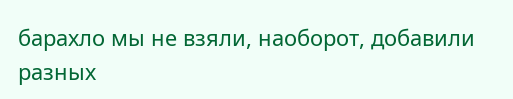барахло мы не взяли, наоборот, добавили разных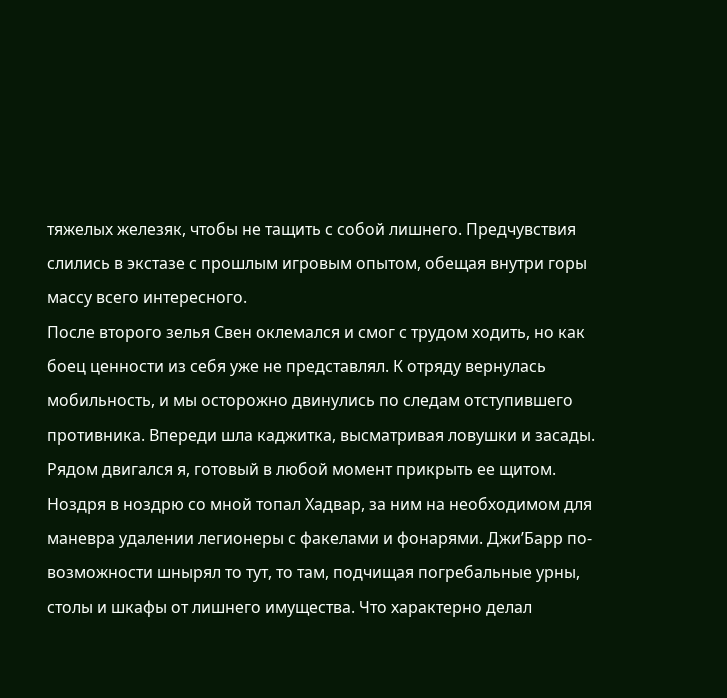тяжелых железяк, чтобы не тащить с собой лишнего. Предчувствия слились в экстазе с прошлым игровым опытом, обещая внутри горы массу всего интересного.
После второго зелья Свен оклемался и смог с трудом ходить, но как боец ценности из себя уже не представлял. К отряду вернулась мобильность, и мы осторожно двинулись по следам отступившего противника. Впереди шла каджитка, высматривая ловушки и засады. Рядом двигался я, готовый в любой момент прикрыть ее щитом. Ноздря в ноздрю со мной топал Хадвар, за ним на необходимом для маневра удалении легионеры с факелами и фонарями. Джи’Барр по-возможности шнырял то тут, то там, подчищая погребальные урны, столы и шкафы от лишнего имущества. Что характерно делал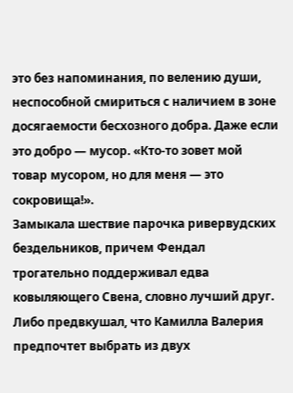это без напоминания, по велению души, неспособной смириться с наличием в зоне досягаемости бесхозного добра. Даже если это добро — мусор. «Кто-то зовет мой товар мусором, но для меня — это сокровища!».
Замыкала шествие парочка ривервудских бездельников, причем Фендал трогательно поддерживал едва ковыляющего Свена, словно лучший друг. Либо предвкушал, что Камилла Валерия предпочтет выбрать из двух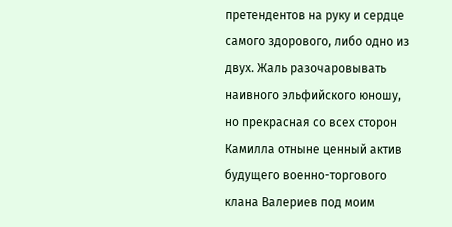претендентов на руку и сердце самого здорового, либо одно из двух. Жаль разочаровывать наивного эльфийского юношу, но прекрасная со всех сторон Камилла отныне ценный актив будущего военно-торгового клана Валериев под моим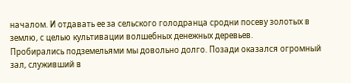началом. И отдавать ее за сельского голодранца сродни посеву золотых в землю, с целью культивации волшебных денежных деревьев.
Пробирались подземельями мы довольно долго. Позади оказался огромный зал, служивший в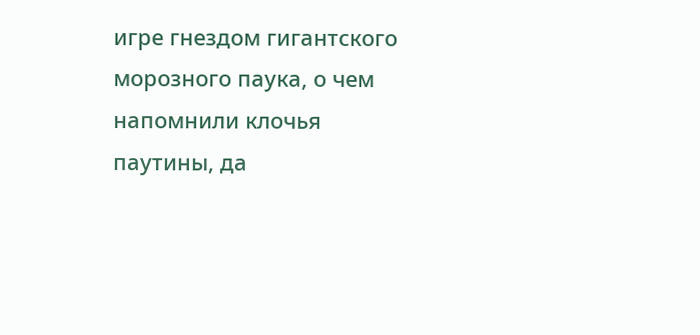игре гнездом гигантского морозного паука, о чем напомнили клочья паутины, да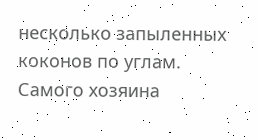несколько запыленных коконов по углам. Самого хозяина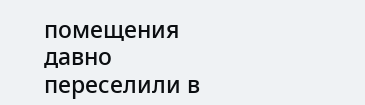помещения давно переселили в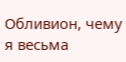Обливион, чему я весьма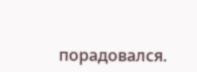порадовался.